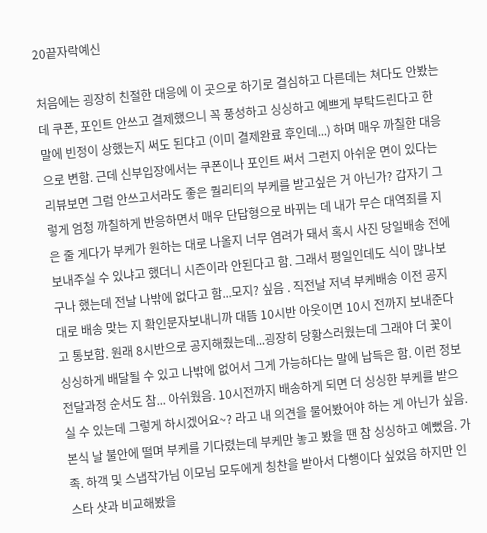20끝자락예신

처음에는 굉장히 친절한 대응에 이 곳으로 하기로 결심하고 다른데는 쳐다도 안봤는데 쿠폰, 포인트 안쓰고 결제했으니 꼭 풍성하고 싱싱하고 예쁘게 부탁드린다고 한 말에 빈정이 상했는지 써도 된댜고 (이미 결제완료 후인데...) 하며 매우 까칠한 대응으로 변함. 근데 신부입장에서는 쿠폰이나 포인트 써서 그런지 아쉬운 면이 있다는 리뷰보면 그럼 안쓰고서라도 좋은 퀄리티의 부케를 받고싶은 거 아닌가? 갑자기 그렇게 엄청 까칠하게 반응하면서 매우 단답형으로 바뀌는 데 내가 무슨 대역죄를 지은 줄 게다가 부케가 원하는 대로 나올지 너무 염려가 돼서 혹시 사진 당일배송 전에 보내주실 수 있냐고 했더니 시즌이라 안된다고 함. 그래서 평일인데도 식이 많나보구나 했는데 전날 나밖에 없다고 함...모지? 싶음 . 직전날 저녁 부케배송 이전 공지대로 배송 맞는 지 확인문자보내니까 대뜸 10시반 아웃이면 10시 전까지 보내준다고 통보함. 원래 8시반으로 공지해줬는데...굉장히 당황스러웠는데 그래야 더 꽃이 싱싱하게 배달될 수 있고 나밖에 없어서 그게 가능하다는 말에 납득은 함. 이런 정보 전달과정 순서도 참... 아쉬웠음. 10시전까지 배송하게 되면 더 싱싱한 부케를 받으실 수 있는데 그렇게 하시겠어요~? 라고 내 의견을 물어봤어야 하는 게 아닌가 싶음. 본식 날 불안에 떨며 부케를 기다렸는데 부케만 놓고 봤을 땐 참 싱싱하고 예뻤음. 가족. 하객 및 스냅작가님 이모님 모두에게 칭찬을 받아서 다행이다 싶었음 하지만 인스타 샷과 비교해봤을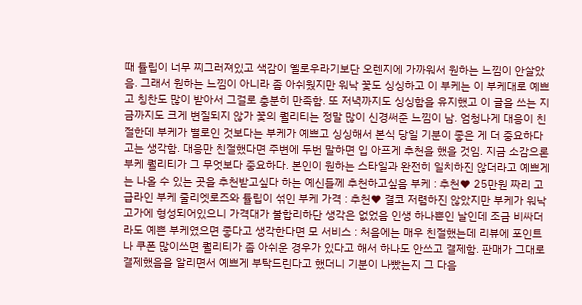때 튤립이 너무 찌그러져있고 색감이 옐로우라기보단 오렌지에 가까워서 원하는 느낌이 안살았음. 그래서 원하는 느낌이 아니라 좀 아쉬웠지만 워낙 꽃도 싱싱하고 이 부케는 이 부케대로 예쁘고 칭찬도 많이 받아서 그걸로 충분히 만족함. 또 저녁까지도 싱싱함을 유지했고 이 글을 쓰는 지금까지도 크게 변질되지 않가 꽃의 퀄리티는 정말 많이 신경써준 느낌이 남. 엄청나게 대응이 친절한데 부케가 별로인 것보다는 부케가 예쁘고 싱싱해서 본식 당일 기분이 좋은 게 더 중요하다고는 생각함. 대응만 친절했다면 주변에 두번 말하면 입 아프게 추천을 했을 것임. 지금 소감으론 부케 퀄리티가 그 무엇보다 중요하다. 본인이 원하는 스타일과 완전히 일치하진 않더라고 예쁘게는 나올 수 있는 곳을 추천받고싶다 하는 예신들께 추천하고싶음 부케 : 추천♥ 25만원 짜리 고급라인 부케 줄리엣로즈와 튤립이 섞인 부케 가격 : 추천♥ 결코 저렴하진 않았지만 부케가 워낙 고가에 형성되어있으니 가격대가 불합리하단 생각은 없었음 인생 하나뿐인 날인데 조금 비싸더라도 예쁜 부케였으면 좋다고 생각한다면 모 서비스 : 처음에는 매우 친절했는데 리뷰에 포인트나 쿠폰 많이쓰면 퀄리티가 좀 아쉬운 경우가 있다고 해서 하나도 안쓰고 결제함. 판매가 그대로 결제했음을 알리면서 예쁘게 부탁드린다고 했더니 기분이 나빴는지 그 다음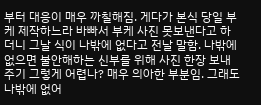부터 대응이 매우 까칠해짐. 게다가 본식 당일 부케 제작하느라 바빠서 부케 사진 못보낸다고 하더니 그날 식이 나밖에 없다고 전날 말함. 나밖에 없으면 불안해하는 신부를 위해 사진 한장 보내주기 그렇게 어렵나? 매우 의아한 부분임. 그래도 나밖에 없어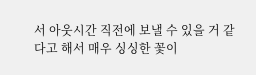서 아웃시간 직전에 보낼 수 있을 거 같다고 해서 매우 싱싱한 꽃이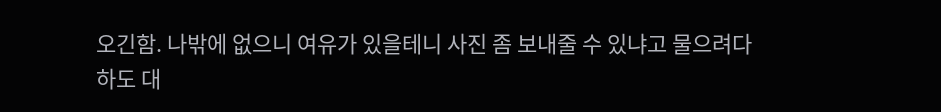오긴함. 나밖에 없으니 여유가 있을테니 사진 좀 보내줄 수 있냐고 물으려다 하도 대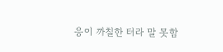응이 까칠한 터라 말 못함